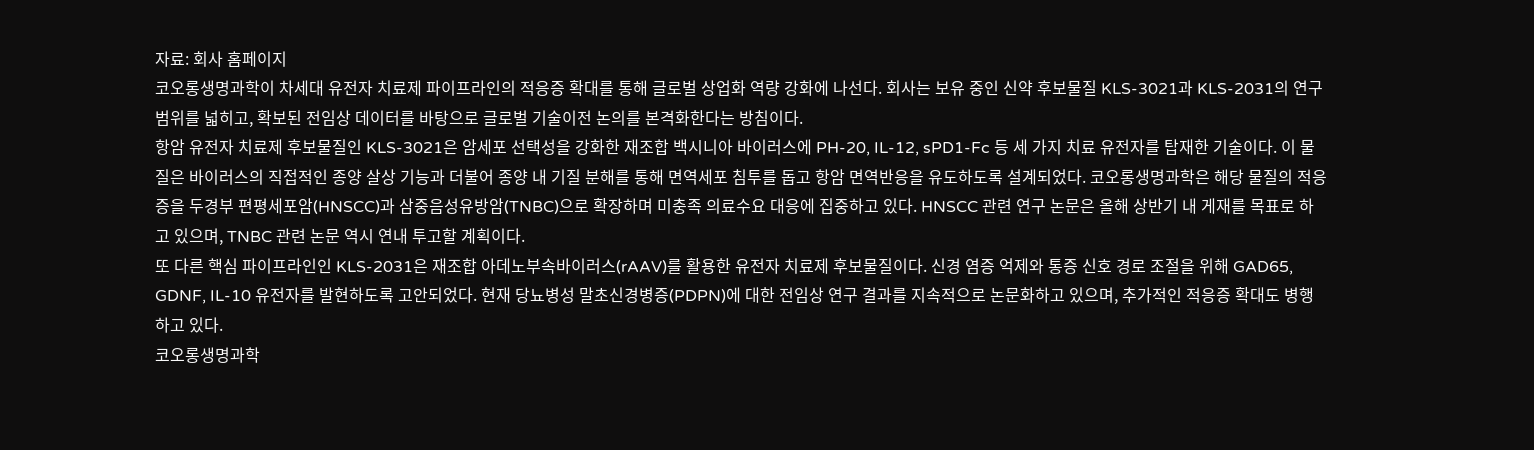자료: 회사 홈페이지
코오롱생명과학이 차세대 유전자 치료제 파이프라인의 적응증 확대를 통해 글로벌 상업화 역량 강화에 나선다. 회사는 보유 중인 신약 후보물질 KLS-3021과 KLS-2031의 연구 범위를 넓히고, 확보된 전임상 데이터를 바탕으로 글로벌 기술이전 논의를 본격화한다는 방침이다.
항암 유전자 치료제 후보물질인 KLS-3021은 암세포 선택성을 강화한 재조합 백시니아 바이러스에 PH-20, IL-12, sPD1-Fc 등 세 가지 치료 유전자를 탑재한 기술이다. 이 물질은 바이러스의 직접적인 종양 살상 기능과 더불어 종양 내 기질 분해를 통해 면역세포 침투를 돕고 항암 면역반응을 유도하도록 설계되었다. 코오롱생명과학은 해당 물질의 적응증을 두경부 편평세포암(HNSCC)과 삼중음성유방암(TNBC)으로 확장하며 미충족 의료수요 대응에 집중하고 있다. HNSCC 관련 연구 논문은 올해 상반기 내 게재를 목표로 하고 있으며, TNBC 관련 논문 역시 연내 투고할 계획이다.
또 다른 핵심 파이프라인인 KLS-2031은 재조합 아데노부속바이러스(rAAV)를 활용한 유전자 치료제 후보물질이다. 신경 염증 억제와 통증 신호 경로 조절을 위해 GAD65, GDNF, IL-10 유전자를 발현하도록 고안되었다. 현재 당뇨병성 말초신경병증(PDPN)에 대한 전임상 연구 결과를 지속적으로 논문화하고 있으며, 추가적인 적응증 확대도 병행하고 있다.
코오롱생명과학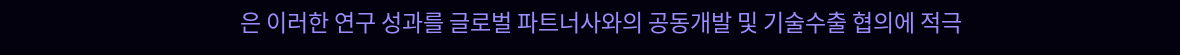은 이러한 연구 성과를 글로벌 파트너사와의 공동개발 및 기술수출 협의에 적극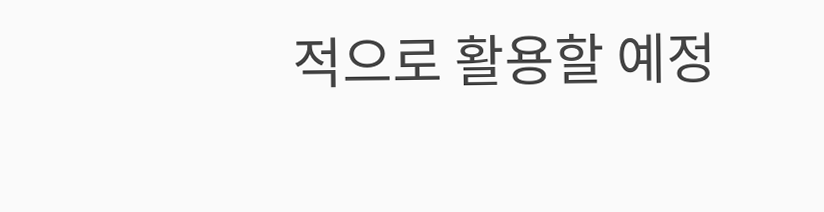적으로 활용할 예정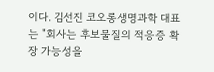이다. 김선진 코오롱생명과학 대표는 "회사는 후보물질의 적응증 확장 가능성을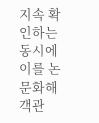지속 확인하는 동시에 이를 논문화해 객관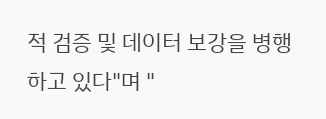적 검증 및 데이터 보강을 병행하고 있다"며 "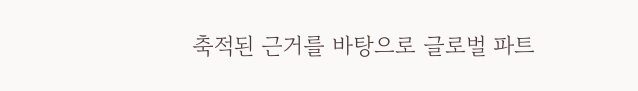축적된 근거를 바탕으로 글로벌 파트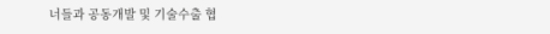너들과 공동개발 및 기술수출 협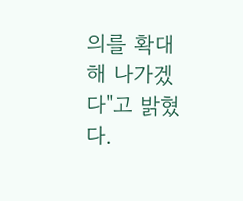의를 확대해 나가겠다"고 밝혔다.